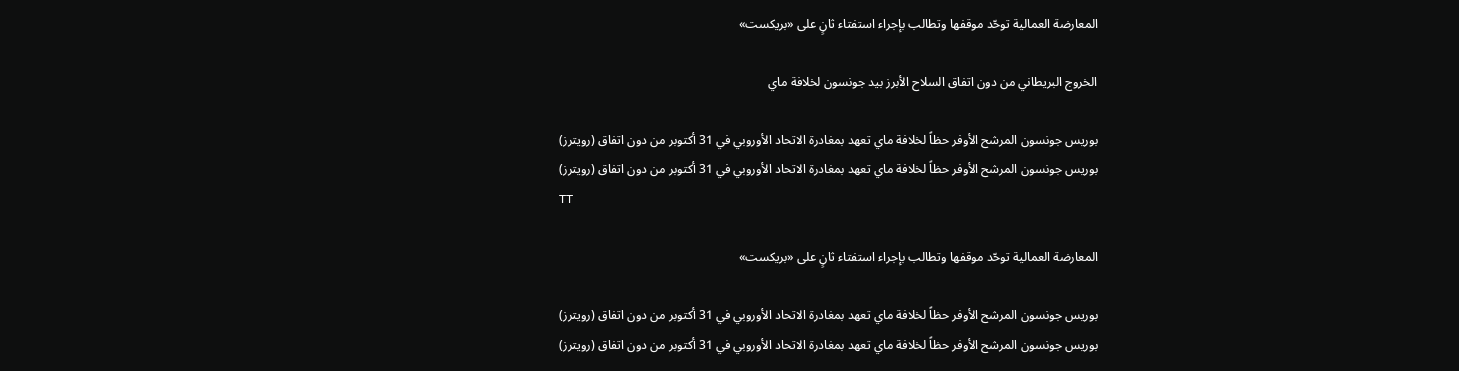المعارضة العمالية توحّد موقفها وتطالب بإجراء استفتاء ثانٍ على «بريكست»

الخروج البريطاني من دون اتفاق السلاح الأبرز بيد جونسون لخلافة ماي

بوريس جونسون المرشح الأوفر حظاً لخلافة ماي تعهد بمغادرة الاتحاد الأوروبي في 31 أكتوبر من دون اتفاق (رويترز)
بوريس جونسون المرشح الأوفر حظاً لخلافة ماي تعهد بمغادرة الاتحاد الأوروبي في 31 أكتوبر من دون اتفاق (رويترز)
TT

المعارضة العمالية توحّد موقفها وتطالب بإجراء استفتاء ثانٍ على «بريكست»

بوريس جونسون المرشح الأوفر حظاً لخلافة ماي تعهد بمغادرة الاتحاد الأوروبي في 31 أكتوبر من دون اتفاق (رويترز)
بوريس جونسون المرشح الأوفر حظاً لخلافة ماي تعهد بمغادرة الاتحاد الأوروبي في 31 أكتوبر من دون اتفاق (رويترز)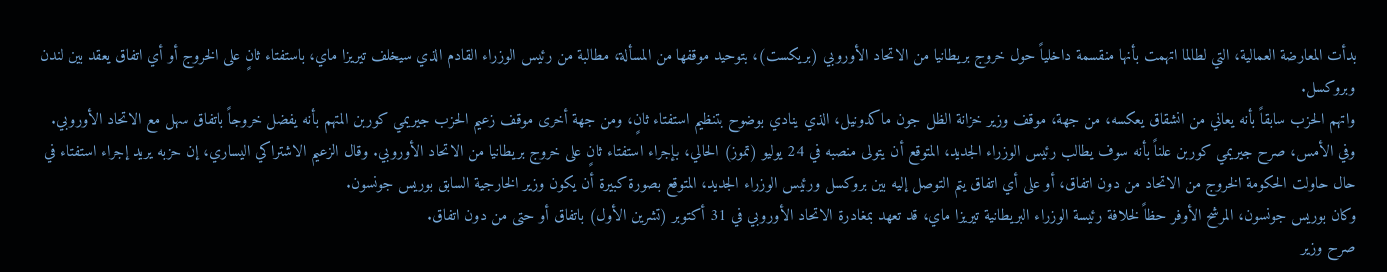بدأت المعارضة العمالية، التي لطالما اتهمت بأنها منقسمة داخلياً حول خروج بريطانيا من الاتحاد الأوروبي (بريكست)، بتوحيد موقفها من المسألة، مطالبة من رئيس الوزراء القادم الذي سيخلف تيريزا ماي، باستفتاء ثانٍ على الخروج أو أي اتفاق يعقد بين لندن وبروكسل.
واتهم الحزب سابقاً بأنه يعاني من انشقاق يعكسه، من جهة، موقف وزير خزانة الظل جون ماكدونيل، الذي ينادي بوضوح بتنظيم استفتاء ثانٍ، ومن جهة أخرى موقف زعيم الحزب جيريمي كوربن المتهم بأنه يفضل خروجاً باتفاق سهل مع الاتحاد الأوروبي.
وفي الأمس، صرح جيريمي كوربن علناً بأنه سوف يطالب رئيس الوزراء الجديد، المتوقع أن يتولى منصبه في 24 يوليو (تموز) الحالي، بإجراء استفتاء ثانٍ على خروج بريطانيا من الاتحاد الأوروبي. وقال الزعيم الاشتراكي اليساري، إن حزبه يريد إجراء استفتاء في حال حاولت الحكومة الخروج من الاتحاد من دون اتفاق، أو على أي اتفاق يتم التوصل إليه بين بروكسل ورئيس الوزراء الجديد، المتوقع بصورة كبيرة أن يكون وزير الخارجية السابق بوريس جونسون.
وكان بوريس جونسون، المرشح الأوفر حظاً لخلافة رئيسة الوزراء البريطانية تيريزا ماي، قد تعهد بمغادرة الاتحاد الأوروبي في 31 أكتوبر (تشرين الأول) باتفاق أو حتى من دون اتفاق.
صرح وزير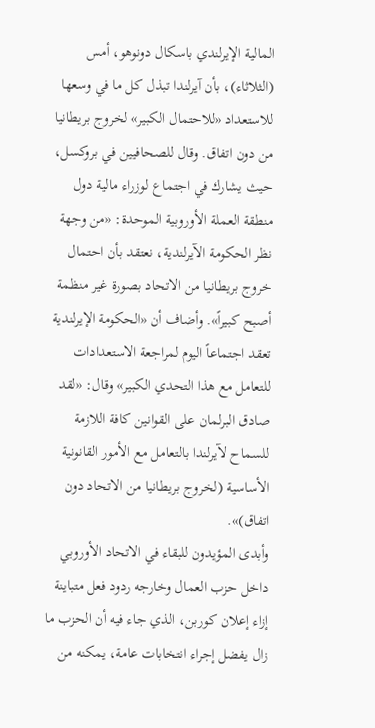المالية الإيرلندي باسكال دونوهو، أمس (الثلاثاء)، بأن آيرلندا تبذل كل ما في وسعها للاستعداد «للاحتمال الكبير» لخروج بريطانيا من دون اتفاق. وقال للصحافيين في بروكسل، حيث يشارك في اجتماع لوزراء مالية دول منطقة العملة الأوروبية الموحدة: «من وجهة نظر الحكومة الآيرلندية، نعتقد بأن احتمال خروج بريطانيا من الاتحاد بصورة غير منظمة أصبح كبيراً». وأضاف أن «الحكومة الإيرلندية تعقد اجتماعاً اليوم لمراجعة الاستعدادات للتعامل مع هذا التحدي الكبير» وقال: «لقد صادق البرلمان على القوانين كافة اللازمة للسماح لآيرلندا بالتعامل مع الأمور القانونية الأساسية (لخروج بريطانيا من الاتحاد دون اتفاق)».
وأبدى المؤيدون للبقاء في الاتحاد الأوروبي داخل حزب العمال وخارجه ردود فعل متباينة إزاء إعلان كوربن، الذي جاء فيه أن الحزب ما زال يفضل إجراء انتخابات عامة، يمكنه من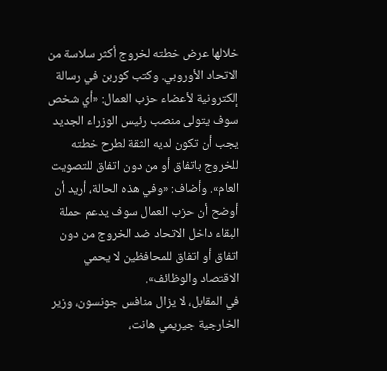خلالها عرض خطته لخروج أكثر سلاسة من الاتحاد الأوروبي. وكتب كوربن في رسالة إلكترونية لأعضاء حزب العمال: «أي شخص سوف يتولى منصب رئيس الوزراء الجديد يجب أن تكون لديه الثقة لطرح خطته للخروج باتفاق أو من دون اتفاق للتصويت العام». وأضاف: «وفي هذه الحالة، أريد أن أوضح أن حزب العمال سوف يدعم حملة البقاء داخل الاتحاد ضد الخروج من دون اتفاق أو اتفاق للمحافظين لا يحمي الاقتصاد والوظائف».
في المقابل، لا يزال منافس جونسون، وزير الخارجية جيريمي هانت،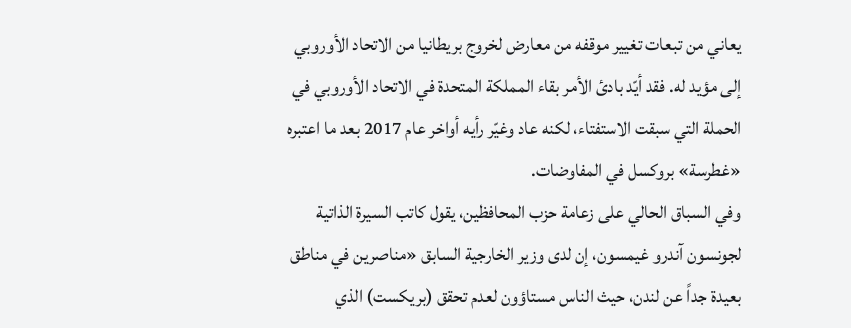يعاني من تبعات تغيير موقفه من معارض لخروج بريطانيا من الاتحاد الأوروبي إلى مؤيد له. فقد أيّد بادئ الأمر بقاء المملكة المتحدة في الاتحاد الأوروبي في الحملة التي سبقت الاستفتاء، لكنه عاد وغيّر رأيه أواخر عام 2017 بعد ما اعتبره «غطرسة» بروكسل في المفاوضات.
وفي السباق الحالي على زعامة حزب المحافظين، يقول كاتب السيرة الذاتية لجونسون آندرو غيمسون، إن لدى وزير الخارجية السابق «مناصرين في مناطق بعيدة جداً عن لندن، حيث الناس مستاؤون لعدم تحقق (بريكست) الذي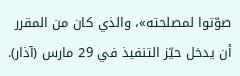صوّتوا لمصلحته»، والذي كان من المقرر أن يدخل حيّز التنفيذ في 29 مارس (آذار).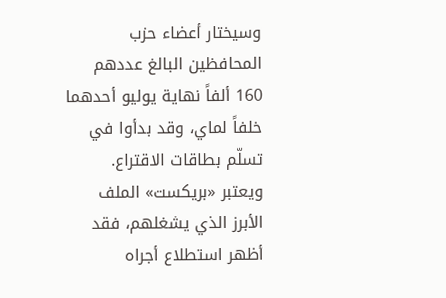وسيختار أعضاء حزب المحافظين البالغ عددهم 160 ألفاً نهاية يوليو أحدهما خلفاً لماي، وقد بدأوا في تسلّم بطاقات الاقتراع.
ويعتبر «بريكست» الملف الأبرز الذي يشغلهم، فقد أظهر استطلاع أجراه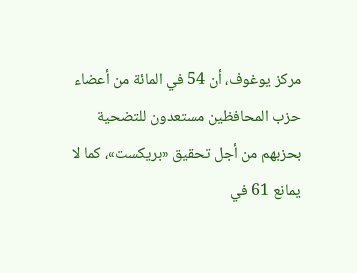مركز يوغوف، أن 54 في المائة من أعضاء حزب المحافظين مستعدون للتضحية بحزبهم من أجل تحقيق «بريكست»، كما لا يمانع 61 في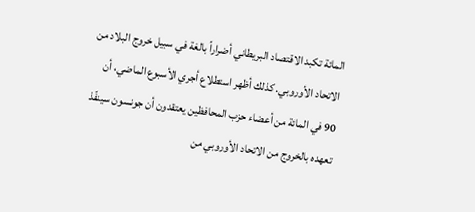المائة تكبد الاقتصاد البريطاني أضراراً بالغة في سبيل خروج البلاد من الاتحاد الأوروبي. كذلك أظهر استطلاع أجري الأسبوع الماضي، أن 90 في المائة من أعضاء حزب المحافظين يعتقدون أن جونسون سينفّذ تعهده بالخروج من الاتحاد الأوروبي من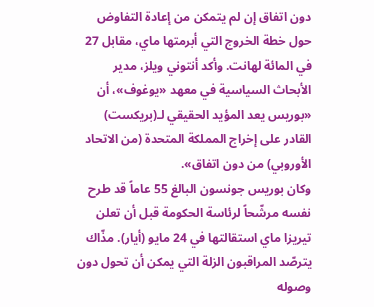دون اتفاق إن لم يتمكن من إعادة التفاوض حول خطة الخروج التي أبرمتها ماي، مقابل 27 في المائة لهانت. وأكد أنتوني ويلز، مدير الأبحاث السياسية في معهد «يوغوف»، أن «بوريس يعد المؤيد الحقيقي لـ(بريكست) القادر على إخراج المملكة المتحدة (من الاتحاد الأوروبي) من دون اتفاق».
وكان بوريس جونسون البالغ 55 عاماً قد طرح نفسه مرشّحاً لرئاسة الحكومة قبل أن تعلن تيريزا ماي استقالتها في 24 مايو (أيار). مذّاك يترصّد المراقبون الزلة التي يمكن أن تحول دون وصوله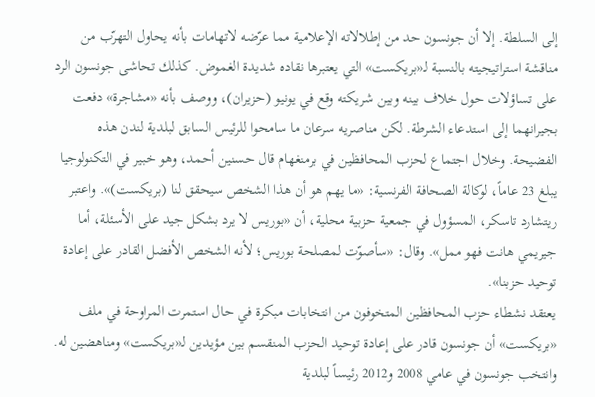إلى السلطة. إلا أن جونسون حد من إطلالاته الإعلامية مما عرّضه لاتهامات بأنه يحاول التهرّب من مناقشة استراتيجيته بالنسبة لـ«بريكست» التي يعتبرها نقاده شديدة الغموض. كذلك تحاشى جونسون الرد على تساؤلات حول خلاف بينه وبين شريكته وقع في يونيو (حزيران)، ووصف بأنه «مشاجرة» دفعت بجيرانهما إلى استدعاء الشرطة. لكن مناصريه سرعان ما سامحوا للرئيس السابق لبلدية لندن هذه الفضيحة. وخلال اجتماع لحزب المحافظين في برمنغهام قال حسنين أحمد، وهو خبير في التكنولوجيا يبلغ 23 عاماً، لوكالة الصحافة الفرنسية: «ما يهم هو أن هذا الشخص سيحقق لنا (بريكست)». واعتبر ريتشارد تاسكر، المسؤول في جمعية حزبية محلية، أن «بوريس لا يرد بشكل جيد على الأسئلة، أما جيريمي هانت فهو ممل». وقال: «سأصوّت لمصلحة بوريس؛ لأنه الشخص الأفضل القادر على إعادة توحيد حزبنا».
يعتقد نشطاء حزب المحافظين المتخوفون من انتخابات مبكرة في حال استمرت المراوحة في ملف «بريكست» أن جونسون قادر على إعادة توحيد الحزب المنقسم بين مؤيدين لـ«بريكست» ومناهضين له. وانتخب جونسون في عامي 2008 و2012 رئيساً لبلدية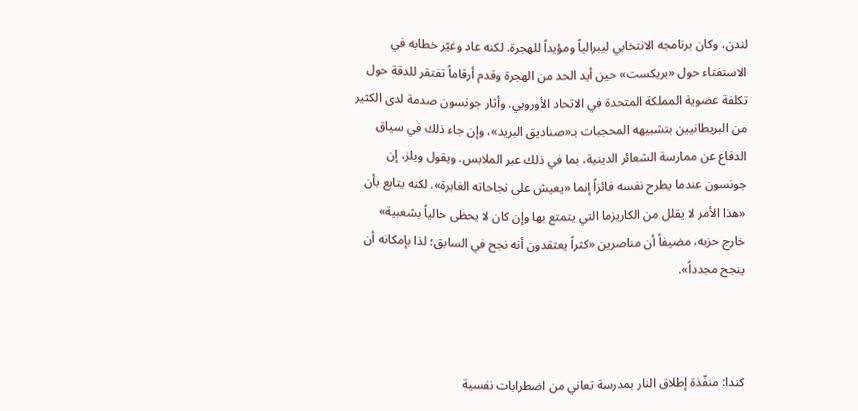لندن، وكان برنامجه الانتخابي ليبرالياً ومؤيداً للهجرة. لكنه عاد وغيّر خطابه في الاستفتاء حول «بريكست» حين أيد الحد من الهجرة وقدم أرقاماً تفتقر للدقة حول تكلفة عضوية المملكة المتحدة في الاتحاد الأوروبي. وأثار جونسون صدمة لدى الكثير من البريطانيين بتشبيهه المحجبات بـ«صناديق البريد»، وإن جاء ذلك في سياق الدفاع عن ممارسة الشعائر الدينية، بما في ذلك عبر الملابس. ويقول ويلز، إن جونسون عندما يطرح نفسه فائزاً إنما «يعيش على نجاحاته الغابرة». لكنه يتابع بأن «هذا الأمر لا يقلل من الكاريزما التي يتمتع بها وإن كان لا يحظى حالياً بشعبية» خارج حزبه، مضيفاً أن مناصرين «كثراً يعتقدون أنه نجح في السابق؛ لذا بإمكانه أن ينجح مجدداً».



كندا: منفّذة إطلاق النار بمدرسة تعاني من اضطرابات نفسية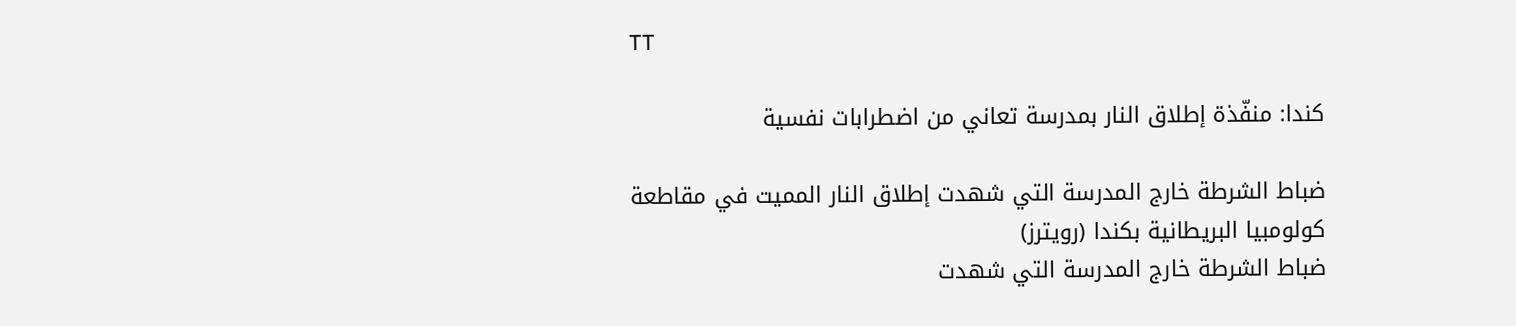TT

كندا: منفّذة إطلاق النار بمدرسة تعاني من اضطرابات نفسية

ضباط الشرطة خارج المدرسة التي شهدت إطلاق النار المميت في مقاطعة كولومبيا البريطانية بكندا (رويترز)
ضباط الشرطة خارج المدرسة التي شهدت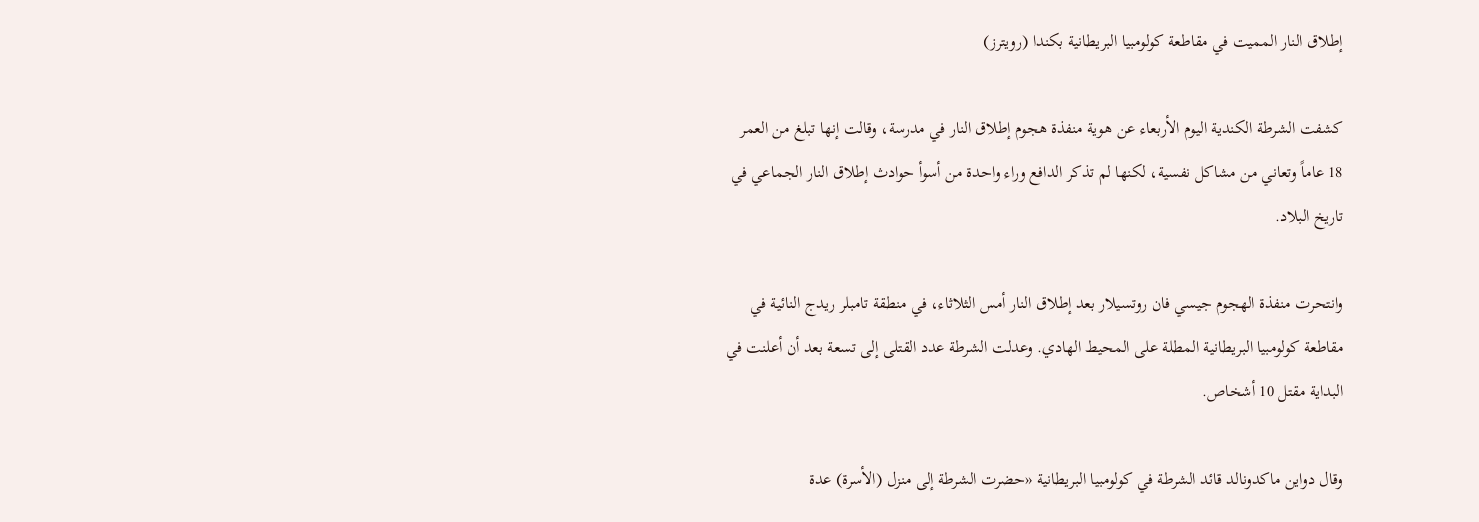إطلاق النار المميت في مقاطعة كولومبيا البريطانية بكندا (رويترز)

كشفت الشرطة الكندية اليوم الأربعاء عن هوية منفذة هجوم إطلاق النار في مدرسة، وقالت إنها تبلغ من العمر 18 عاماً وتعاني من مشاكل نفسية، لكنها لم تذكر الدافع وراء واحدة من أسوأ حوادث إطلاق النار الجماعي في تاريخ البلاد.

وانتحرت منفذة الهجوم جيسي فان روتسيلار بعد إطلاق النار أمس الثلاثاء، في منطقة تامبلر ريدج النائية في مقاطعة كولومبيا البريطانية المطلة على المحيط الهادي. وعدلت الشرطة عدد القتلى إلى تسعة بعد أن أعلنت في البداية مقتل 10 أشخاص.

وقال دواين ماكدونالد قائد الشرطة في كولومبيا البريطانية «حضرت الشرطة إلى منزل (الأسرة) عدة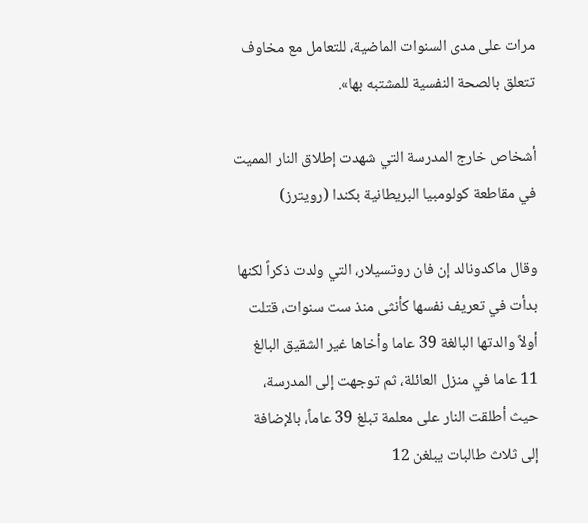مرات على مدى السنوات الماضية، للتعامل مع مخاوف تتعلق بالصحة النفسية للمشتبه بها».

أشخاص خارج المدرسة التي شهدت إطلاق النار المميت في مقاطعة كولومبيا البريطانية بكندا (رويترز)

وقال ماكدونالد إن فان روتسيلار، التي ولدت ذكراً لكنها بدأت في تعريف نفسها كأنثى منذ ست سنوات، قتلت أولاً والدتها البالغة 39 عاما وأخاها غير الشقيق البالغ 11 عاما في منزل العائلة، ثم توجهت إلى المدرسة، حيث أطلقت النار على معلمة تبلغ 39 عاماً، بالإضافة إلى ثلاث طالبات يبلغن 12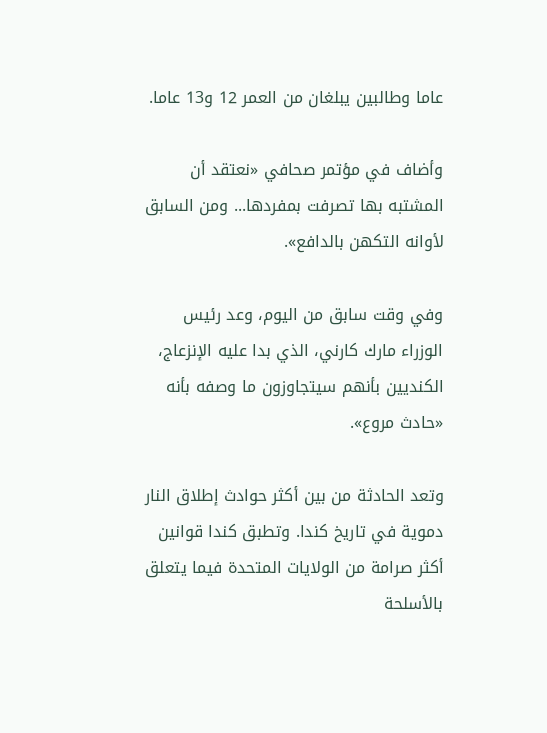عاما وطالبين يبلغان من العمر 12 و13 عاما.

وأضاف في مؤتمر صحافي «نعتقد أن المشتبه بها تصرفت بمفردها... ومن السابق لأوانه التكهن بالدافع».

وفي وقت سابق من اليوم، وعد رئيس الوزراء مارك كارني، الذي بدا عليه الإنزعاج، الكنديين بأنهم سيتجاوزون ما وصفه بأنه «حادث مروع».

وتعد الحادثة من بين أكثر حوادث إطلاق النار دموية في تاريخ كندا. وتطبق كندا قوانين أكثر صرامة من الولايات المتحدة فيما يتعلق بالأسلحة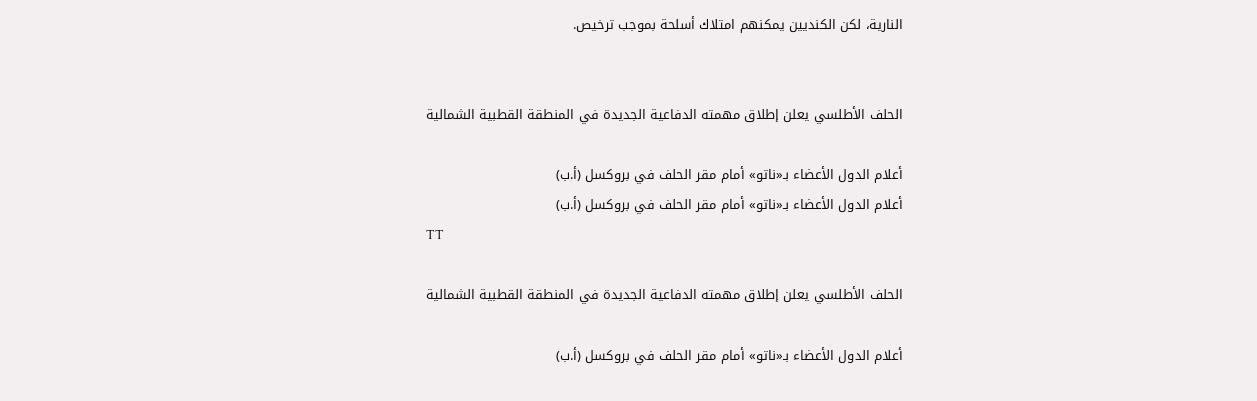النارية، لكن الكنديين يمكنهم امتلاك أسلحة بموجب ترخيص.


الحلف الأطلسي يعلن إطلاق مهمته الدفاعية الجديدة في المنطقة القطبية الشمالية

أعلام الدول الأعضاء بـ«ناتو» أمام مقر الحلف في بروكسل (أ.ب)
أعلام الدول الأعضاء بـ«ناتو» أمام مقر الحلف في بروكسل (أ.ب)
TT

الحلف الأطلسي يعلن إطلاق مهمته الدفاعية الجديدة في المنطقة القطبية الشمالية

أعلام الدول الأعضاء بـ«ناتو» أمام مقر الحلف في بروكسل (أ.ب)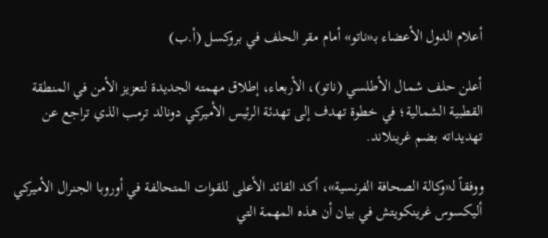أعلام الدول الأعضاء بـ«ناتو» أمام مقر الحلف في بروكسل (أ.ب)

أعلن حلف شمال الأطلسي (ناتو)، الأربعاء، إطلاق مهمته الجديدة لتعزيز الأمن في المنطقة القطبية الشمالية؛ في خطوة تهدف إلى تهدئة الرئيس الأميركي دونالد ترمب الذي تراجع عن تهديداته بضم غرينلاند.

ووفقاً لـ«وكالة الصحافة الفرنسية»، أكد القائد الأعلى للقوات المتحالفة في أوروبا الجنرال الأميركي أليكسوس غرينكويتش في بيان أن هذه المهمة التي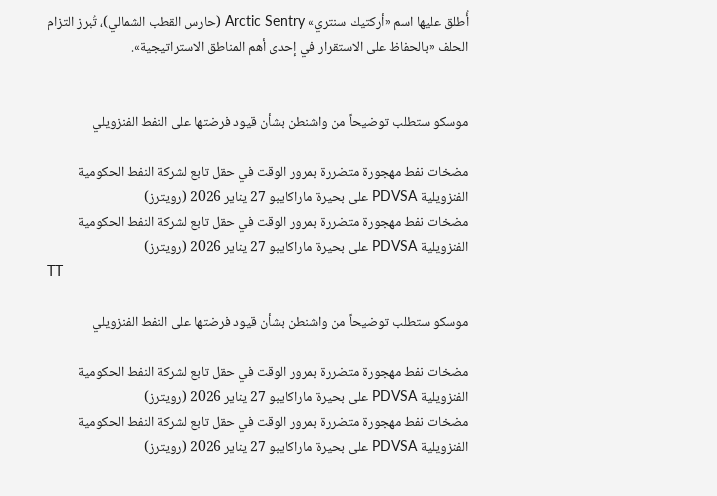أُطلق عليها اسم «أركتيك سنتري» Arctic Sentry (حارس القطب الشمالي)، تُبرز التزام الحلف «بالحفاظ على الاستقرار في إحدى أهم المناطق الاستراتيجية».


موسكو ستطلب توضيحاً من واشنطن بشأن قيود فرضتها على النفط الفنزويلي

مضخات نفط مهجورة متضررة بمرور الوقت في حقل تابع لشركة النفط الحكومية الفنزويلية PDVSA على بحيرة ماراكايبو 27 يناير 2026 (رويترز)
مضخات نفط مهجورة متضررة بمرور الوقت في حقل تابع لشركة النفط الحكومية الفنزويلية PDVSA على بحيرة ماراكايبو 27 يناير 2026 (رويترز)
TT

موسكو ستطلب توضيحاً من واشنطن بشأن قيود فرضتها على النفط الفنزويلي

مضخات نفط مهجورة متضررة بمرور الوقت في حقل تابع لشركة النفط الحكومية الفنزويلية PDVSA على بحيرة ماراكايبو 27 يناير 2026 (رويترز)
مضخات نفط مهجورة متضررة بمرور الوقت في حقل تابع لشركة النفط الحكومية الفنزويلية PDVSA على بحيرة ماراكايبو 27 يناير 2026 (رويترز)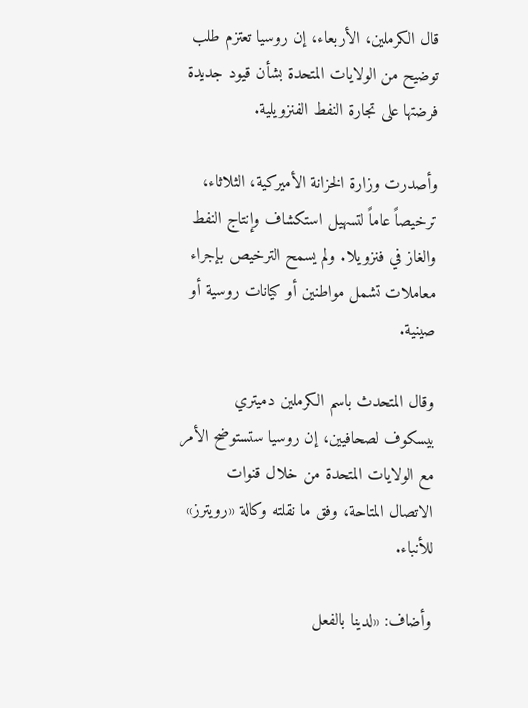قال الكرملين، الأربعاء، إن روسيا تعتزم طلب توضيح من الولايات المتحدة بشأن قيود جديدة فرضتها على تجارة النفط الفنزويلية.

وأصدرت وزارة الخزانة الأميركية، الثلاثاء، ترخيصاً عاماً لتسهيل استكشاف وإنتاج النفط والغاز في فنزويلا. ولم يسمح الترخيص بإجراء معاملات تشمل مواطنين أو كيانات روسية أو صينية.

وقال المتحدث باسم الكرملين دميتري بيسكوف لصحافيين، إن روسيا ستستوضح الأمر مع الولايات المتحدة من خلال قنوات الاتصال المتاحة، وفق ما نقلته وكالة «رويترز» للأنباء.

وأضاف: «لدينا بالفعل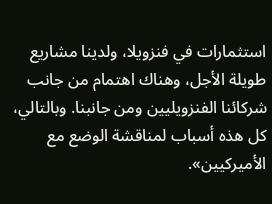استثمارات في فنزويلا، ولدينا مشاريع طويلة الأجل، وهناك اهتمام من جانب شركائنا الفنزويليين ومن جانبنا. وبالتالي، كل هذه أسباب لمناقشة الوضع مع الأميركيين».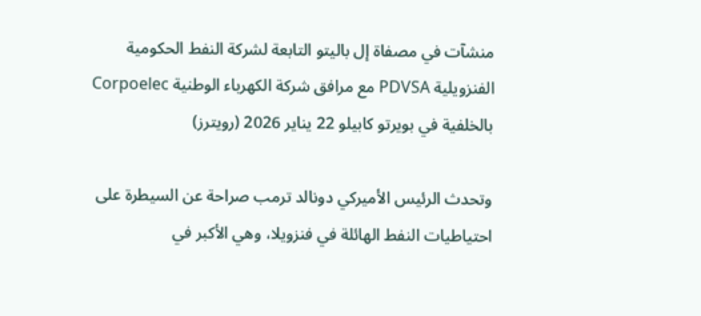منشآت في مصفاة إل باليتو التابعة لشركة النفط الحكومية الفنزويلية PDVSA مع مرافق شركة الكهرباء الوطنية Corpoelec بالخلفية في بويرتو كابيلو 22 يناير 2026 (رويترز)

وتحدث الرئيس الأميركي دونالد ترمب صراحة عن السيطرة على احتياطيات النفط الهائلة في فنزويلا، وهي الأكبر في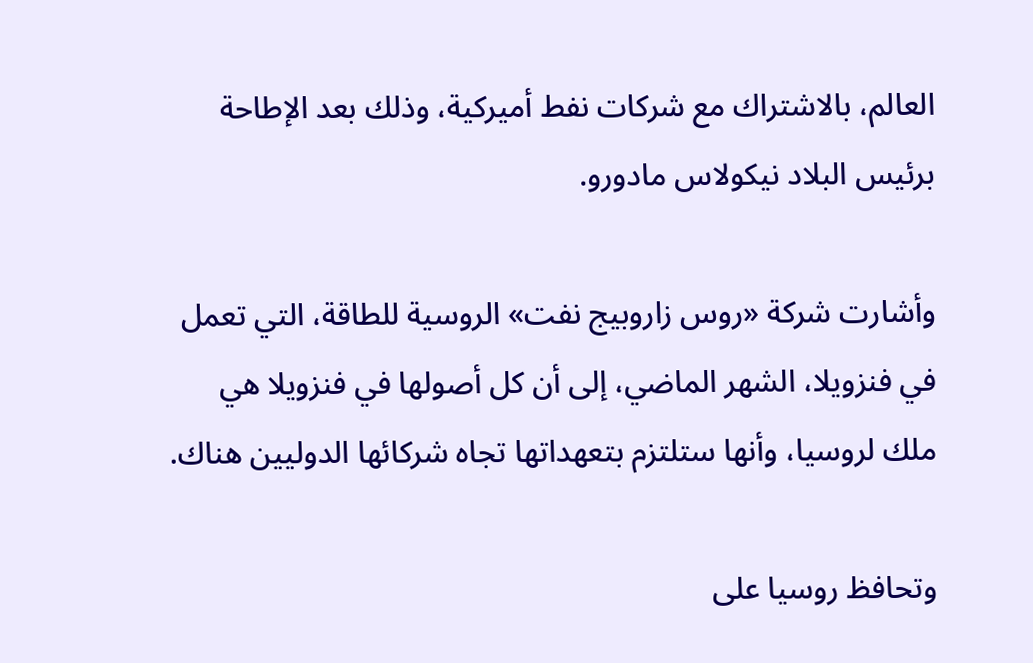العالم، بالاشتراك مع شركات نفط أميركية، وذلك بعد الإطاحة برئيس البلاد نيكولاس مادورو.

وأشارت شركة «روس زاروبيج نفت» الروسية للطاقة، التي تعمل في فنزويلا، الشهر الماضي، إلى أن كل أصولها في فنزويلا هي ملك لروسيا، وأنها ستلتزم بتعهداتها تجاه شركائها الدوليين هناك.

وتحافظ روسيا على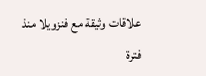علاقات وثيقة مع فنزويلا منذ فترة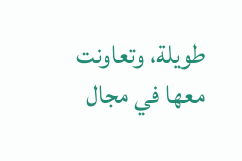طويلة، وتعاونت معها في مجال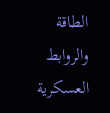الطاقة والروابط العسكرية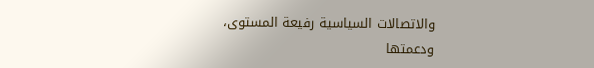والاتصالات السياسية رفيعة المستوى، ودعمتها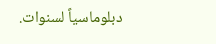دبلوماسياً لسنوات.